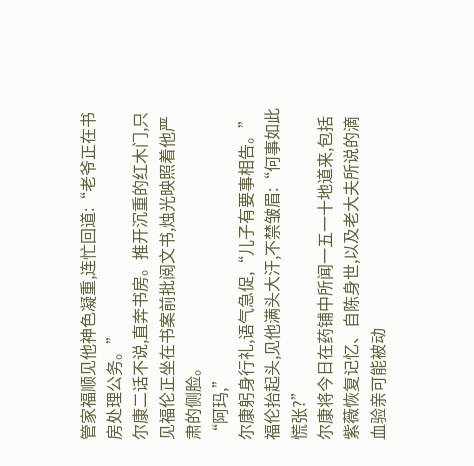管家福顺见他神色凝重,连忙回道:“老爷正在书房处理公务。”
尔康二话不说,直奔书房。推开沉重的红木门,只见福伦正坐在书案前批阅文书,烛光映照着他严肃的侧脸。
“阿玛,”
尔康躬身行礼,语气急促,“儿子有要事相告。”
福伦抬起头,见他满头大汗,不禁皱眉:“何事如此慌张?”
尔康将今日在药铺中所闻一五一十地道来,包括紫薇恢复记忆、自陈身世,以及老大夫所说的滴血验亲可能被动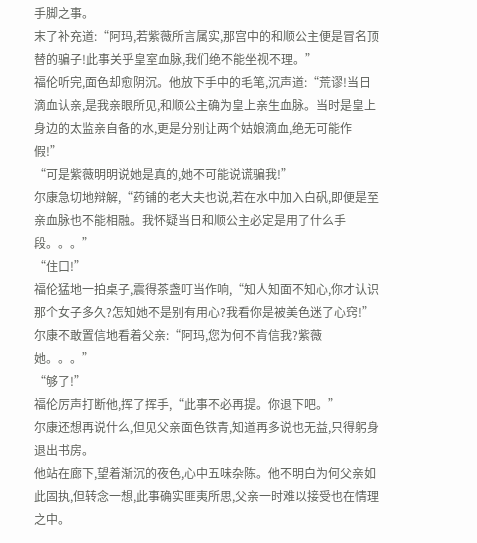手脚之事。
末了补充道:“阿玛,若紫薇所言属实,那宫中的和顺公主便是冒名顶替的骗子!此事关乎皇室血脉,我们绝不能坐视不理。”
福伦听完,面色却愈阴沉。他放下手中的毛笔,沉声道:“荒谬!当日滴血认亲,是我亲眼所见,和顺公主确为皇上亲生血脉。当时是皇上身边的太监亲自备的水,更是分别让两个姑娘滴血,绝无可能作假!”
“可是紫薇明明说她是真的,她不可能说谎骗我!”
尔康急切地辩解,“药铺的老大夫也说,若在水中加入白矾,即便是至亲血脉也不能相融。我怀疑当日和顺公主必定是用了什么手段。。。”
“住口!”
福伦猛地一拍桌子,震得茶盏叮当作响,“知人知面不知心,你才认识那个女子多久?怎知她不是别有用心?我看你是被美色迷了心窍!”
尔康不敢置信地看着父亲:“阿玛,您为何不肯信我?紫薇她。。。”
“够了!”
福伦厉声打断他,挥了挥手,“此事不必再提。你退下吧。”
尔康还想再说什么,但见父亲面色铁青,知道再多说也无益,只得躬身退出书房。
他站在廊下,望着渐沉的夜色,心中五味杂陈。他不明白为何父亲如此固执,但转念一想,此事确实匪夷所思,父亲一时难以接受也在情理之中。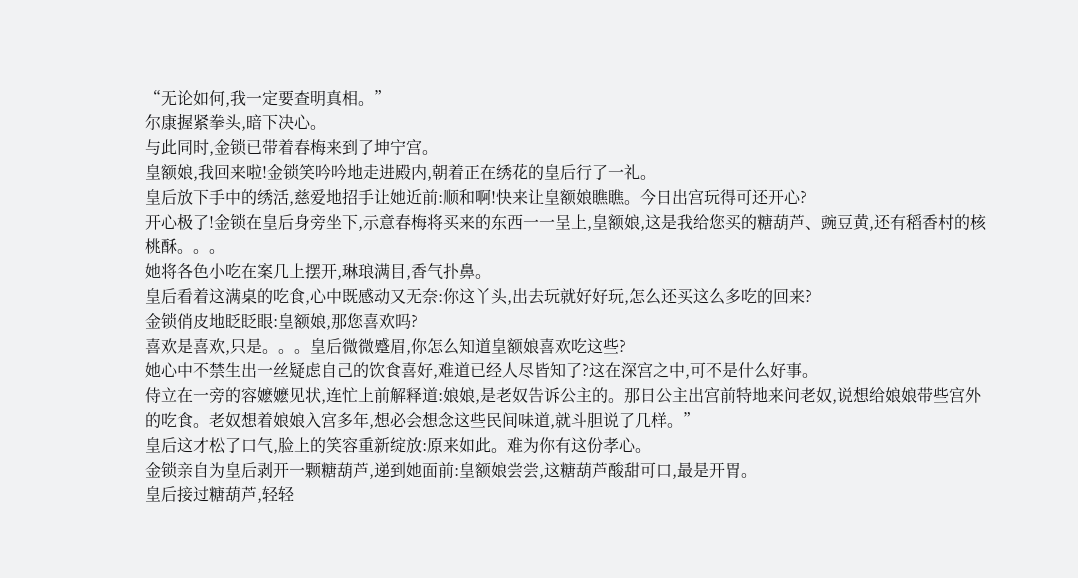“无论如何,我一定要查明真相。”
尔康握紧拳头,暗下决心。
与此同时,金锁已带着春梅来到了坤宁宫。
皇额娘,我回来啦!金锁笑吟吟地走进殿内,朝着正在绣花的皇后行了一礼。
皇后放下手中的绣活,慈爱地招手让她近前:顺和啊!快来让皇额娘瞧瞧。今日出宫玩得可还开心?
开心极了!金锁在皇后身旁坐下,示意春梅将买来的东西一一呈上,皇额娘,这是我给您买的糖葫芦、豌豆黄,还有稻香村的核桃酥。。。
她将各色小吃在案几上摆开,琳琅满目,香气扑鼻。
皇后看着这满桌的吃食,心中既感动又无奈:你这丫头,出去玩就好好玩,怎么还买这么多吃的回来?
金锁俏皮地眨眨眼:皇额娘,那您喜欢吗?
喜欢是喜欢,只是。。。皇后微微蹙眉,你怎么知道皇额娘喜欢吃这些?
她心中不禁生出一丝疑虑自己的饮食喜好,难道已经人尽皆知了?这在深宫之中,可不是什么好事。
侍立在一旁的容嬷嬷见状,连忙上前解释道:娘娘,是老奴告诉公主的。那日公主出宫前特地来问老奴,说想给娘娘带些宫外的吃食。老奴想着娘娘入宫多年,想必会想念这些民间味道,就斗胆说了几样。”
皇后这才松了口气,脸上的笑容重新绽放:原来如此。难为你有这份孝心。
金锁亲自为皇后剥开一颗糖葫芦,递到她面前:皇额娘尝尝,这糖葫芦酸甜可口,最是开胃。
皇后接过糖葫芦,轻轻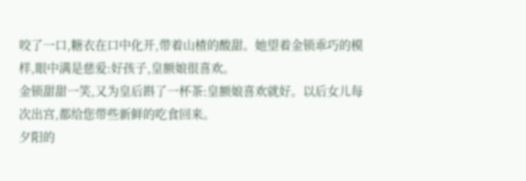咬了一口,糖衣在口中化开,带着山楂的酸甜。她望着金锁乖巧的模样,眼中满是慈爱:好孩子,皇额娘很喜欢。
金锁甜甜一笑,又为皇后斟了一杯茶:皇额娘喜欢就好。以后女儿每次出宫,都给您带些新鲜的吃食回来。
夕阳的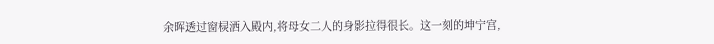余晖透过窗棂洒入殿内,将母女二人的身影拉得很长。这一刻的坤宁宫,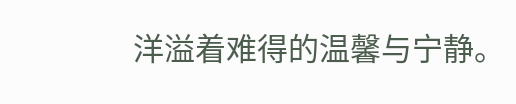洋溢着难得的温馨与宁静。